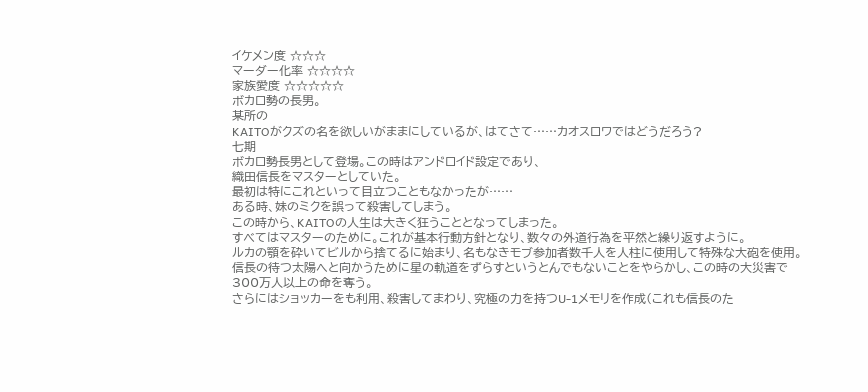イケメン度 ☆☆☆
マーダー化率 ☆☆☆☆
家族愛度 ☆☆☆☆☆
ボカロ勢の長男。
某所の
KAITOがクズの名を欲しいがままにしているが、はてさて……カオスロワではどうだろう?
七期
ボカロ勢長男として登場。この時はアンドロイド設定であり、
織田信長をマスターとしていた。
最初は特にこれといって目立つこともなかったが……
ある時、妹のミクを誤って殺害してしまう。
この時から、KAITOの人生は大きく狂うこととなってしまった。
すべてはマスターのために。これが基本行動方針となり、数々の外道行為を平然と繰り返すように。
ルカの顎を砕いてビルから捨てるに始まり、名もなきモブ参加者数千人を人柱に使用して特殊な大砲を使用。
信長の待つ太陽へと向かうために星の軌道をずらすというとんでもないことをやらかし、この時の大災害で300万人以上の命を奪う。
さらにはショッカーをも利用、殺害してまわり、究極の力を持つU-1メモリを作成(これも信長のた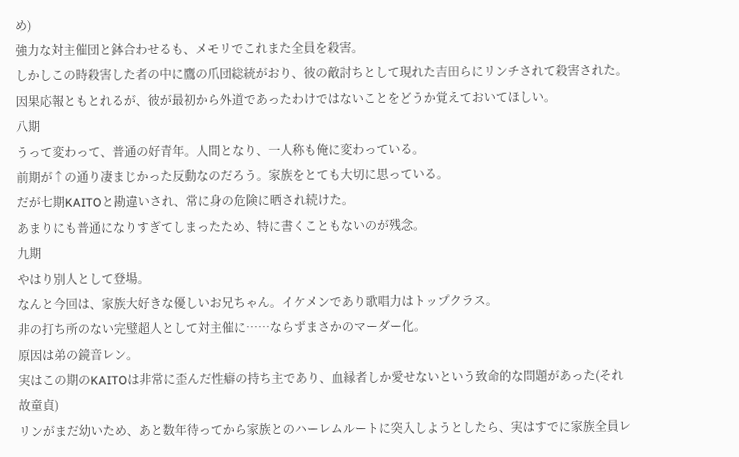め)
強力な対主催団と鉢合わせるも、メモリでこれまた全員を殺害。
しかしこの時殺害した者の中に鷹の爪団総統がおり、彼の敵討ちとして現れた吉田らにリンチされて殺害された。
因果応報ともとれるが、彼が最初から外道であったわけではないことをどうか覚えておいてほしい。
八期
うって変わって、普通の好青年。人間となり、一人称も俺に変わっている。
前期が↑の通り凄まじかった反動なのだろう。家族をとても大切に思っている。
だが七期KAITOと勘違いされ、常に身の危険に晒され続けた。
あまりにも普通になりすぎてしまったため、特に書くこともないのが残念。
九期
やはり別人として登場。
なんと今回は、家族大好きな優しいお兄ちゃん。イケメンであり歌唱力はトップクラス。
非の打ち所のない完璧超人として対主催に……ならずまさかのマーダー化。
原因は弟の鏡音レン。
実はこの期のKAITOは非常に歪んだ性癖の持ち主であり、血縁者しか愛せないという致命的な問題があった(それ故童貞)
リンがまだ幼いため、あと数年待ってから家族とのハーレムルートに突入しようとしたら、実はすでに家族全員レ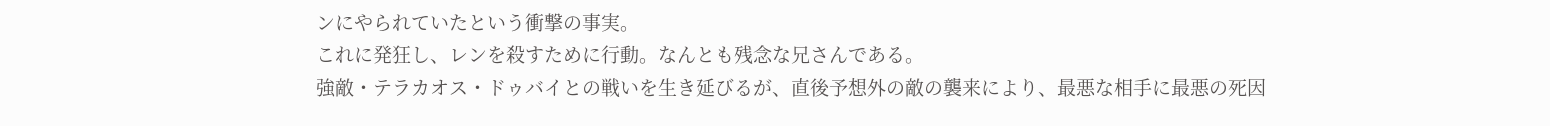ンにやられていたという衝撃の事実。
これに発狂し、レンを殺すために行動。なんとも残念な兄さんである。
強敵・テラカオス・ドゥバイとの戦いを生き延びるが、直後予想外の敵の襲来により、最悪な相手に最悪の死因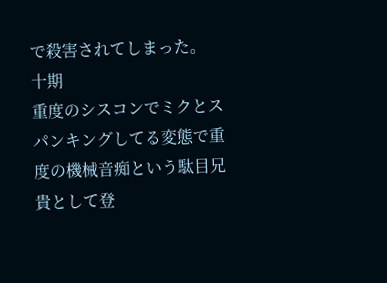で殺害されてしまった。
十期
重度のシスコンでミクとスパンキングしてる変態で重度の機械音痴という駄目兄貴として登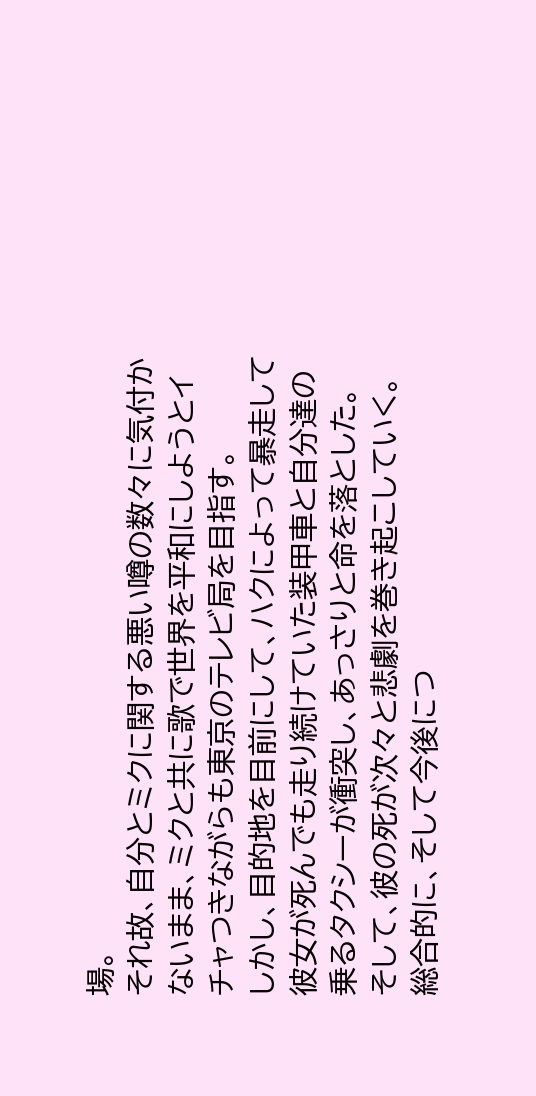場。
それ故、自分とミクに関する悪い噂の数々に気付かないまま、ミクと共に歌で世界を平和にしようとイチャつきながらも東京のテレビ局を目指す。
しかし、目的地を目前にして、ハクによって暴走して彼女が死んでも走り続けていた装甲車と自分達の乗るタクシーが衝突し、あっさりと命を落とした。
そして、彼の死が次々と悲劇を巻き起こしていく。
総合的に、そして今後につ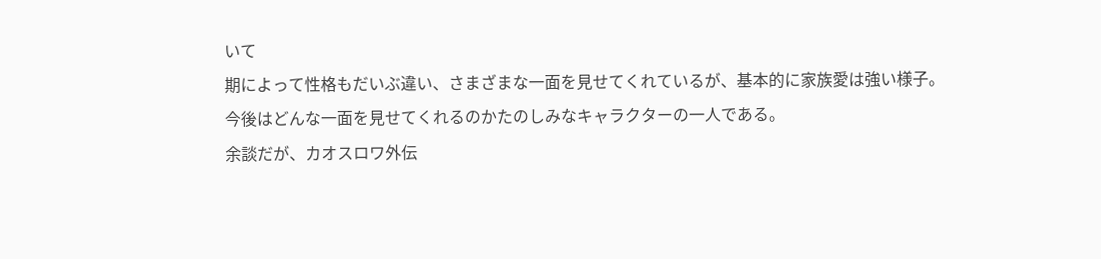いて
期によって性格もだいぶ違い、さまざまな一面を見せてくれているが、基本的に家族愛は強い様子。
今後はどんな一面を見せてくれるのかたのしみなキャラクターの一人である。
余談だが、カオスロワ外伝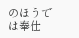のほうでは奉仕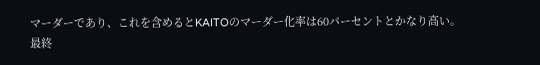マーダーであり、これを含めるとKAITOのマーダー化率は60パーセントとかなり高い。
最終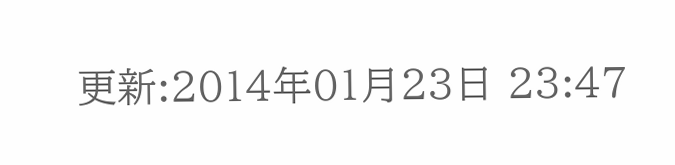更新:2014年01月23日 23:47